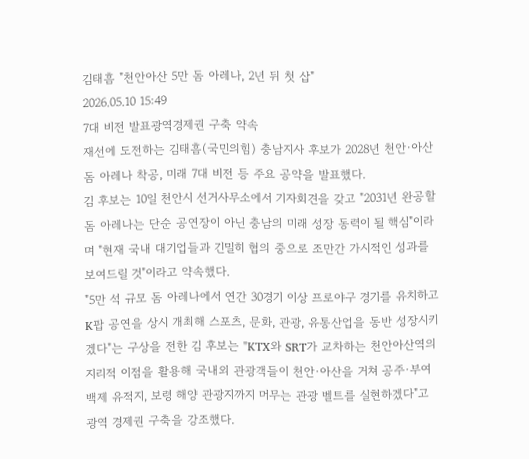김태흠 "천안아산 5만 돔 아레나, 2년 뒤 첫 삽"
2026.05.10 15:49
7대 비전 발표광역경제권 구축 약속
재선에 도전하는 김태흠(국민의힘) 충남지사 후보가 2028년 천안·아산 돔 아레나 착공, 미래 7대 비전 등 주요 공약을 발표했다.
김 후보는 10일 천안시 선거사무소에서 기자회견을 갖고 "2031년 완공할 돔 아레나는 단순 공연장이 아닌 충남의 미래 성장 동력이 될 핵심"이라며 "현재 국내 대기업들과 긴밀히 협의 중으로 조만간 가시적인 성과를 보여드릴 것"이라고 약속했다.
"5만 석 규모 돔 아레나에서 연간 30경기 이상 프로야구 경기를 유치하고 K팝 공연을 상시 개최해 스포츠, 문화, 관광, 유통산업을 동반 성장시키겠다"는 구상을 전한 김 후보는 "KTX와 SRT가 교차하는 천안아산역의 지리적 이점을 활용해 국내외 관광객들이 천안·아산을 거쳐 공주·부여 백제 유적지, 보령 해양 관광지까지 머무는 관광 벨트를 실현하겠다"고 광역 경제권 구축을 강조했다.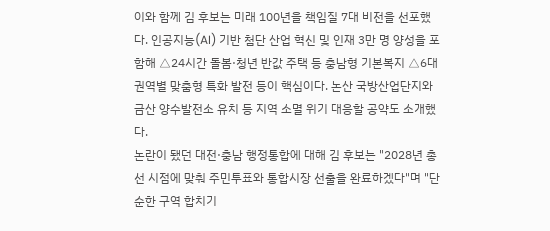이와 함께 김 후보는 미래 100년을 책임질 7대 비전을 선포했다. 인공지능(AI) 기반 첨단 산업 혁신 및 인재 3만 명 양성을 포함해 △24시간 돌봄·청년 반값 주택 등 충남형 기본복지 △6대 권역별 맞춤형 특화 발전 등이 핵심이다. 논산 국방산업단지와 금산 양수발전소 유치 등 지역 소멸 위기 대응할 공약도 소개했다.
논란이 됐던 대전·충남 행정통합에 대해 김 후보는 "2028년 총선 시점에 맞춰 주민투표와 통합시장 선출을 완료하겠다"며 "단순한 구역 합치기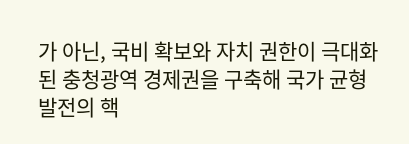가 아닌, 국비 확보와 자치 권한이 극대화된 충청광역 경제권을 구축해 국가 균형 발전의 핵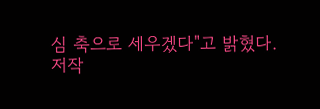심 축으로 세우겠다"고 밝혔다.
저작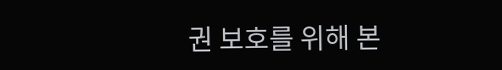권 보호를 위해 본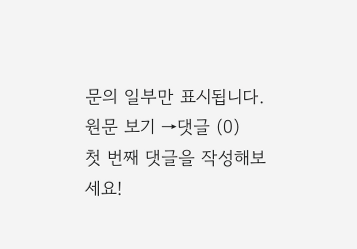문의 일부만 표시됩니다.
원문 보기 →댓글 (0)
첫 번째 댓글을 작성해보세요!